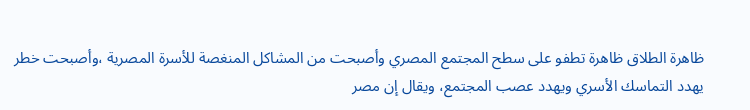ظاهرة الطلاق ظاهرة تطفو على سطح المجتمع المصري وأصبحت من المشاكل المنغصة للأسرة المصرية ،وأصبحت خطر يهدد التماسك الأسري ويهدد عصب المجتمع، ويقال إن مصر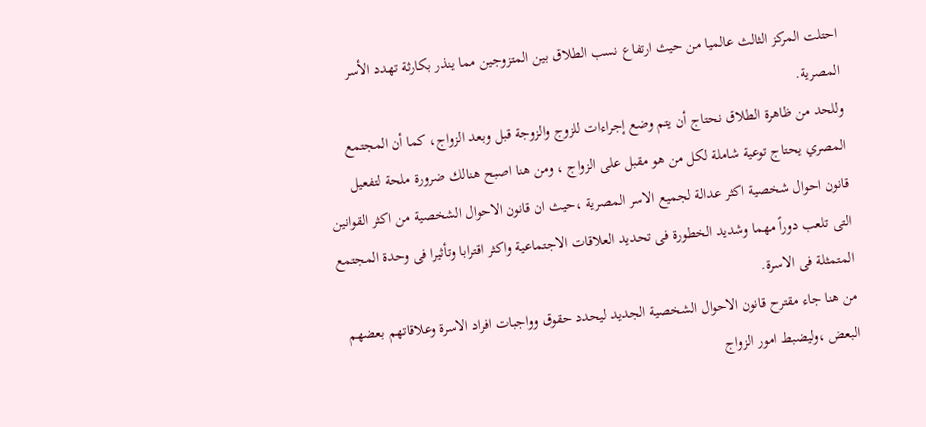احتلت المركز الثالث عالميا من حيث ارتفاع نسب الطلاق بين المتزوجين مما ينذر بكارثة تهدد الأسر المصرية.
وللحد من ظاهرة الطلاق نحتاج أن يتم وضع إجراءات للزوج والزوجة قبل وبعد الزواج، كما أن المجتمع المصري يحتاج توعية شاملة لكل من هو مقبل على الزواج ، ومن هنا اصبح هنالك ضرورة ملحة لتفعيل قانون احوال شخصية اكثر عدالة لجميع الاسر المصرية ،حيث ان قانون الاحوال الشخصية من اكثر القوانين التى تلعب دوراً مهما وشديد الخطورة فى تحديد العلاقات الاجتماعية واكثر اقترابا وتأثيرا فى وحدة المجتمع المتمثلة فى الاسرة.
من هنا جاء مقترح قانون الاحوال الشخصية الجديد ليحدد حقوق وواجبات افراد الاسرة وعلاقاتهم بعضهم البعض ،وليضبط امور الزواج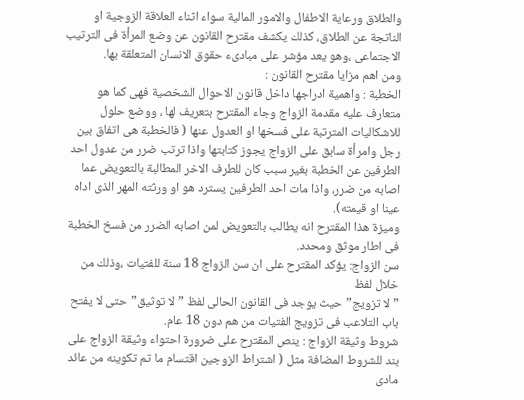والطلاق ورعاية الاطفال والامور المالية سواء اثناء العلاقة الزوجية او الناتجة عن الطلاق، كذلك يكشف مقترح القانون عن وضع المرأة فى الترتيب الاجتماعى ،وهو يعد مؤشر على مبادىء حقوق الانسان المتعلقة بها.
ومن اهم مزايا مقترح القانون :
الخطبة : واهمية ادراجها داخل قانون الاحوال الشخصية فهى كما هو متعارف عليه مقدمة الزواج وجاء المقترح بتعريف لها ، ووضع حلول للاشكاليات المترتبة على فسخها او العدول عنها ( فالخطبة هى اتفاق بين رجل وامرأة سابق على الزواج يجوز كتابتها واذا ترتب ضرر من عدول احد الطرفين عن الخطبة بغير سبب كان للطرف الاخر المطالبة بالتعويض عما اصابه من ضرر، واذا مات احد الطرفين يسترد هو او ورثته المهر الذى اداه عينا او قيمته).
وميزة هذا المقترح انه يطالب بالتعويض لمن اصابه الضرر من فسخ الخطبة فى اطار موثق ومحدد.
سن الزواج: يؤكد المقترح على ان سن الزواج 18 سنة للفتيات ،وذلك من خلال لفظ
” لا تزويج” حيث يوجد فى القانون الحالى لفظ ” لا توثيق”حتى لا يفتح باب التلاعب فى تزويج الفتيات من هم دون 18 عام.
شروط وثيقة الزواج : ينص المقترح على ضرورة احتواء وثيقة الزواج على بند للشروط المضافة مثل ( اشتراط الزوجين اقتسام ما تم تكوينه من عائد مادى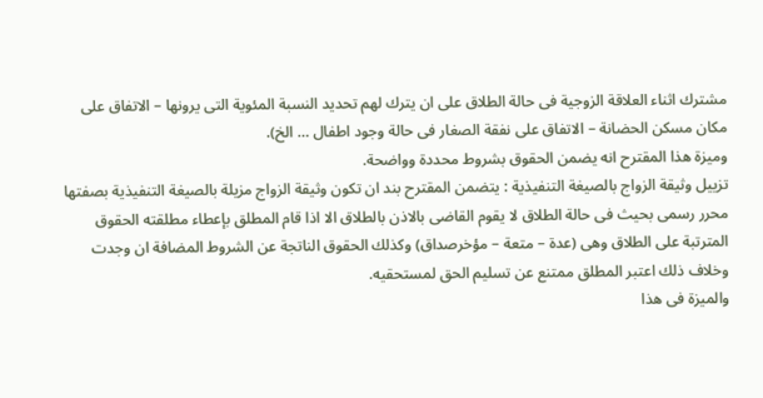مشترك اثناء العلاقة الزوجية فى حالة الطلاق على ان يترك لهم تحديد النسبة المئوية التى يرونها – الاتفاق على مكان مسكن الحضانة – الاتفاق على نفقة الصغار فى حالة وجود اطفال … الخ).
وميزة هذا المقترح انه يضمن الحقوق بشروط محددة وواضحة.
تزييل وثيقة الزواج بالصيغة التنفيذية : يتضمن المقترح بند ان تكون وثيقة الزواج مزيلة بالصيغة التنفيذية بصفتها محرر رسمى بحيث فى حالة الطلاق لا يقوم القاضى بالاذن بالطلاق الا اذا قام المطلق بإعطاء مطلقته الحقوق المترتبة على الطلاق وهى (عدة – متعة – مؤخرصداق) وكذلك الحقوق الناتجة عن الشروط المضافة ان وجدت وخلاف ذلك اعتبر المطلق ممتنع عن تسليم الحق لمستحقيه.
والميزة فى هذا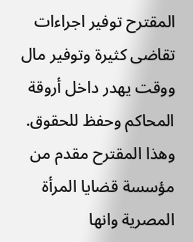المقترح توفير اجراءات تقاضى كثيرة وتوفير مال ووقت يهدر داخل أروقة المحاكم وحفظ للحقوق.
وهذا المقترح مقدم من مؤسسة قضايا المرأة المصرية وانها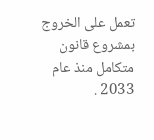تعمل على الخروج بمشروع قانون متكامل منذ عام 2033 .